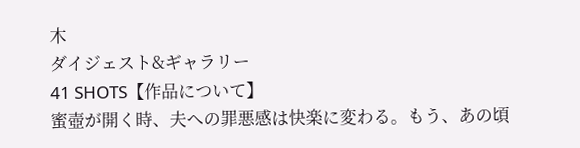木
ダイジェスト&ギャラリー
41 SHOTS【作品について】
蜜壺が開く時、夫への罪悪感は快楽に変わる。もう、あの頃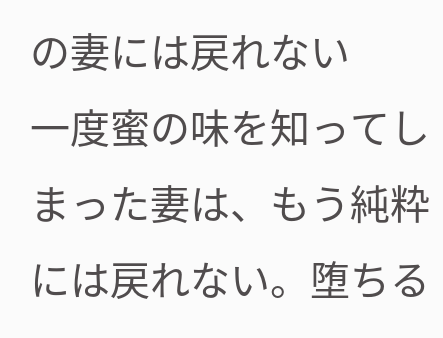の妻には戻れない
一度蜜の味を知ってしまった妻は、もう純粋には戻れない。堕ちる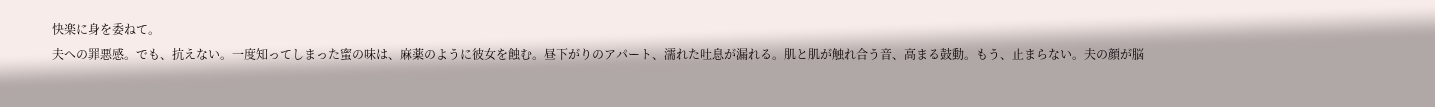快楽に身を委ねて。
夫への罪悪感。でも、抗えない。一度知ってしまった蜜の味は、麻薬のように彼女を蝕む。昼下がりのアパート、濡れた吐息が漏れる。肌と肌が触れ合う音、高まる鼓動。もう、止まらない。夫の顔が脳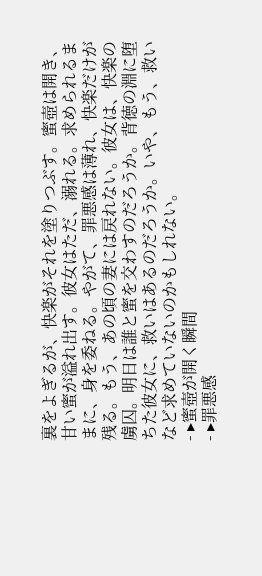裏をよぎるが、快楽がそれを塗りつぶす。蜜壺は開き、甘い蜜が溢れ出す。彼女はただ、溺れる。求められるままに、身を委ねる。やがて、罪悪感は薄れ、快楽だけが残る。もう、あの頃の妻には戻れない。彼女は、快楽の虜囚。明日は誰と蜜を交わすのだろうか。背徳の淵に堕ちた彼女に、救いはあるのだろうか。いや、もう、救いなど求めていないのかもしれない。
- ▸蜜壺が開く瞬間
- ▸罪悪感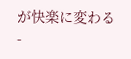が快楽に変わる
-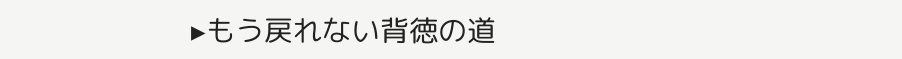▸もう戻れない背徳の道